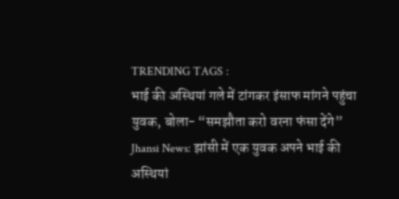TRENDING TAGS :
भाई की अस्थियां गले में टांगकर इंसाफ मांगने पहुंचा युवक, बोला- “समझौता करो वरना फंसा देंगे”
Jhansi News: झांसी में एक युवक अपने भाई की अस्थियां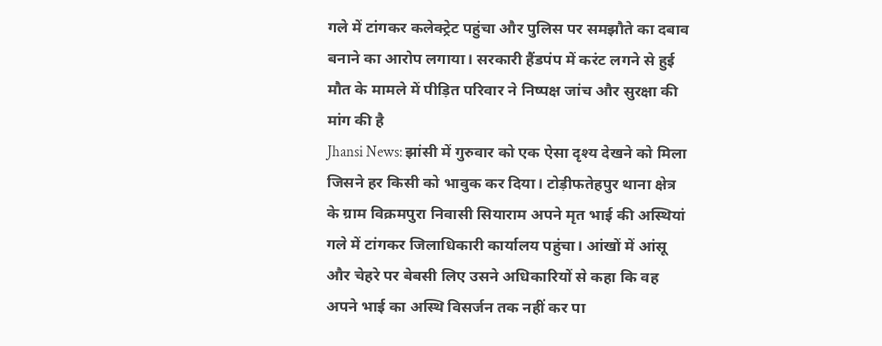गले में टांगकर कलेक्ट्रेट पहुंचा और पुलिस पर समझौते का दबाव बनाने का आरोप लगाया। सरकारी हैंडपंप में करंट लगने से हुई मौत के मामले में पीड़ित परिवार ने निष्पक्ष जांच और सुरक्षा की मांग की है
Jhansi News: झांसी में गुरुवार को एक ऐसा दृश्य देखने को मिला जिसने हर किसी को भावुक कर दिया। टोड़ीफतेहपुर थाना क्षेत्र के ग्राम विक्रमपुरा निवासी सियाराम अपने मृत भाई की अस्थियां गले में टांगकर जिलाधिकारी कार्यालय पहुंचा। आंखों में आंसू और चेहरे पर बेबसी लिए उसने अधिकारियों से कहा कि वह अपने भाई का अस्थि विसर्जन तक नहीं कर पा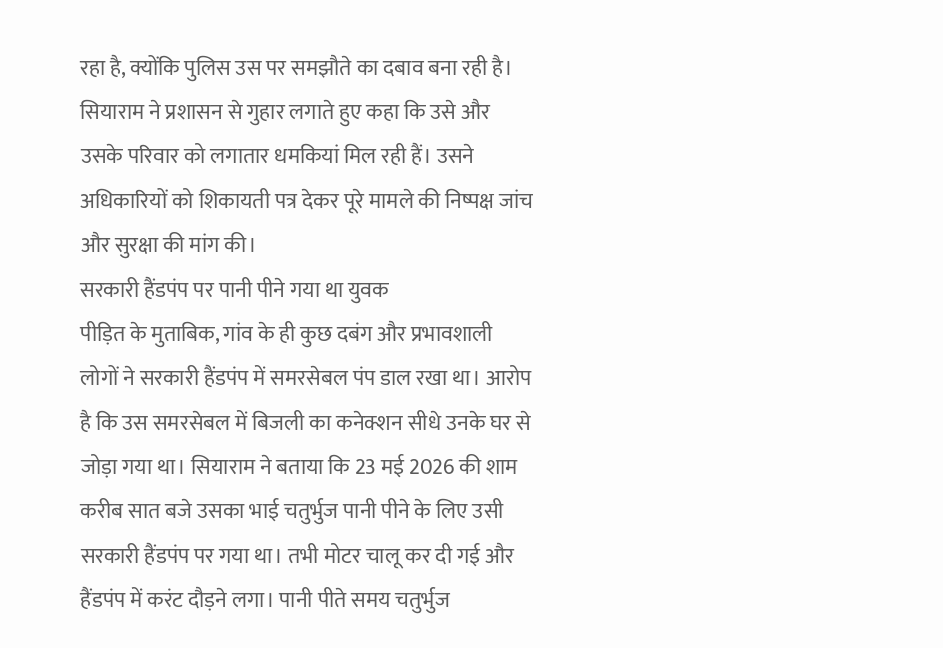रहा है, क्योंकि पुलिस उस पर समझौते का दबाव बना रही है। सियाराम ने प्रशासन से गुहार लगाते हुए कहा कि उसे और उसके परिवार को लगातार धमकियां मिल रही हैं। उसने अधिकारियों को शिकायती पत्र देकर पूरे मामले की निष्पक्ष जांच और सुरक्षा की मांग की।
सरकारी हैंडपंप पर पानी पीने गया था युवक
पीड़ित के मुताबिक, गांव के ही कुछ दबंग और प्रभावशाली लोगों ने सरकारी हैंडपंप में समरसेबल पंप डाल रखा था। आरोप है कि उस समरसेबल में बिजली का कनेक्शन सीधे उनके घर से जोड़ा गया था। सियाराम ने बताया कि 23 मई 2026 की शाम करीब सात बजे उसका भाई चतुर्भुज पानी पीने के लिए उसी सरकारी हैंडपंप पर गया था। तभी मोटर चालू कर दी गई और हैंडपंप में करंट दौड़ने लगा। पानी पीते समय चतुर्भुज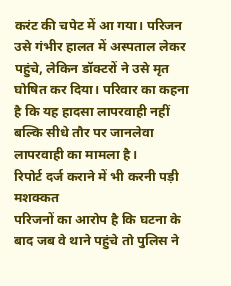करंट की चपेट में आ गया। परिजन उसे गंभीर हालत में अस्पताल लेकर पहुंचे, लेकिन डॉक्टरों ने उसे मृत घोषित कर दिया। परिवार का कहना है कि यह हादसा लापरवाही नहीं बल्कि सीधे तौर पर जानलेवा लापरवाही का मामला है।
रिपोर्ट दर्ज कराने में भी करनी पड़ी मशक्कत
परिजनों का आरोप है कि घटना के बाद जब वे थाने पहुंचे तो पुलिस ने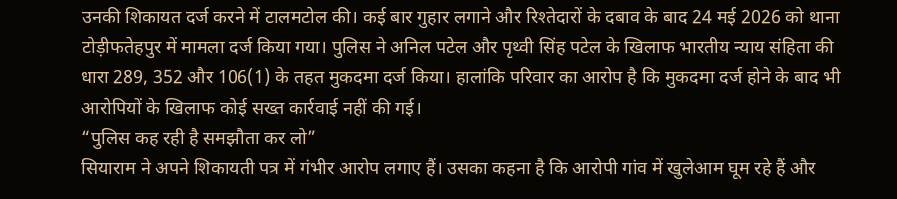उनकी शिकायत दर्ज करने में टालमटोल की। कई बार गुहार लगाने और रिश्तेदारों के दबाव के बाद 24 मई 2026 को थाना टोड़ीफतेहपुर में मामला दर्ज किया गया। पुलिस ने अनिल पटेल और पृथ्वी सिंह पटेल के खिलाफ भारतीय न्याय संहिता की धारा 289, 352 और 106(1) के तहत मुकदमा दर्ज किया। हालांकि परिवार का आरोप है कि मुकदमा दर्ज होने के बाद भी आरोपियों के खिलाफ कोई सख्त कार्रवाई नहीं की गई।
“पुलिस कह रही है समझौता कर लो”
सियाराम ने अपने शिकायती पत्र में गंभीर आरोप लगाए हैं। उसका कहना है कि आरोपी गांव में खुलेआम घूम रहे हैं और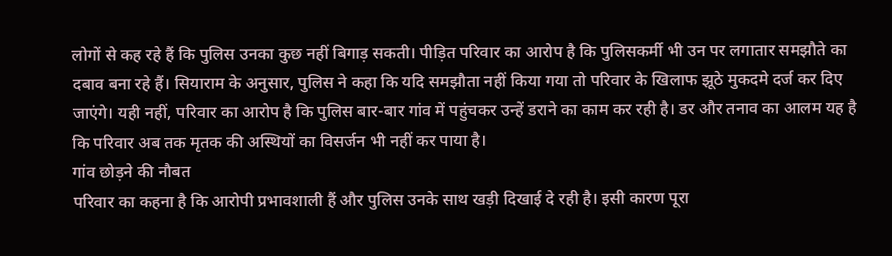लोगों से कह रहे हैं कि पुलिस उनका कुछ नहीं बिगाड़ सकती। पीड़ित परिवार का आरोप है कि पुलिसकर्मी भी उन पर लगातार समझौते का दबाव बना रहे हैं। सियाराम के अनुसार, पुलिस ने कहा कि यदि समझौता नहीं किया गया तो परिवार के खिलाफ झूठे मुकदमे दर्ज कर दिए जाएंगे। यही नहीं, परिवार का आरोप है कि पुलिस बार-बार गांव में पहुंचकर उन्हें डराने का काम कर रही है। डर और तनाव का आलम यह है कि परिवार अब तक मृतक की अस्थियों का विसर्जन भी नहीं कर पाया है।
गांव छोड़ने की नौबत
परिवार का कहना है कि आरोपी प्रभावशाली हैं और पुलिस उनके साथ खड़ी दिखाई दे रही है। इसी कारण पूरा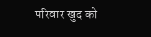परिवार खुद को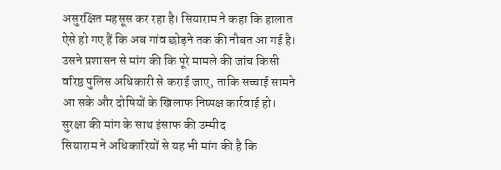असुरक्षित महसूस कर रहा है। सियाराम ने कहा कि हालात ऐसे हो गए हैं कि अब गांव छोड़ने तक की नौबत आ गई है। उसने प्रशासन से मांग की कि पूरे मामले की जांच किसी वरिष्ठ पुलिस अधिकारी से कराई जाए, ताकि सच्चाई सामने आ सके और दोषियों के खिलाफ निष्पक्ष कार्रवाई हो।
सुरक्षा की मांग के साथ इंसाफ की उम्मीद
सियाराम ने अधिकारियों से यह भी मांग की है कि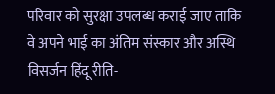परिवार को सुरक्षा उपलब्ध कराई जाए ताकि वे अपने भाई का अंतिम संस्कार और अस्थि विसर्जन हिंदू रीति-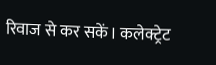रिवाज से कर सकें। कलेक्ट्रेट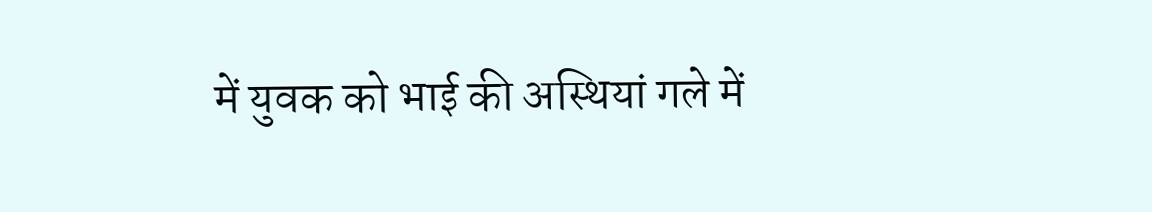में युवक को भाई की अस्थियां गले में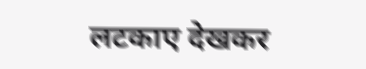लटकाए देखकर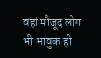वहां मौजूद लोग भी भावुक हो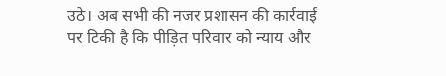उठे। अब सभी की नजर प्रशासन की कार्रवाई पर टिकी है कि पीड़ित परिवार को न्याय और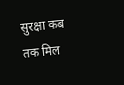सुरक्षा कब तक मिल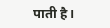पाती है।